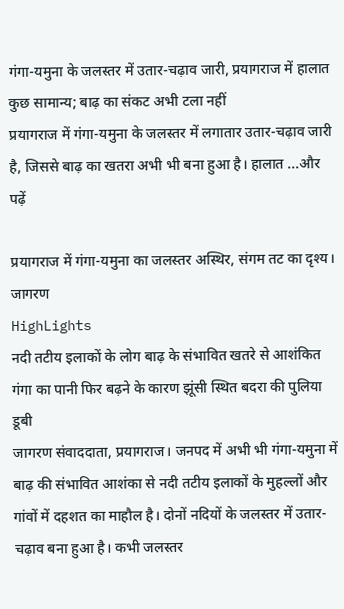गंगा-यमुना के जलस्तर में उतार-चढ़ाव जारी, प्रयागराज में हालात कुछ सामान्य; बाढ़ का संकट अभी टला नहीं
प्रयागराज में गंगा-यमुना के जलस्तर में लगातार उतार-चढ़ाव जारी है, जिससे बाढ़ का खतरा अभी भी बना हुआ है। हालात ...और पढ़ें

प्रयागराज में गंगा-यमुना का जलस्तर अस्थिर, संगम तट का दृश्य। जागरण
HighLights
नदी तटीय इलाकों के लोग बाढ़ के संभावित खतरे से आशंकित
गंगा का पानी फिर बढ़ने के कारण झूंसी स्थित बदरा की पुलिया डूबी
जागरण संवाददाता, प्रयागराज। जनपद में अभी भी गंगा-यमुना में बाढ़ की संभावित आशंका से नदी तटीय इलाकों के मुहल्लों और गांवों में दहशत का माहौल है। दोनों नदियों के जलस्तर में उतार-चढ़ाव बना हुआ है। कभी जलस्तर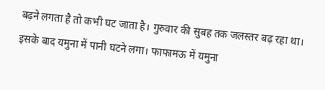बढ़ने लगता है तो कभी घट जाता है। गुरुवार की सुबह तक जलस्तर बढ़ रहा था। इसके बाद यमुना में पानी घटने लगा। फाफामऊ में यमुना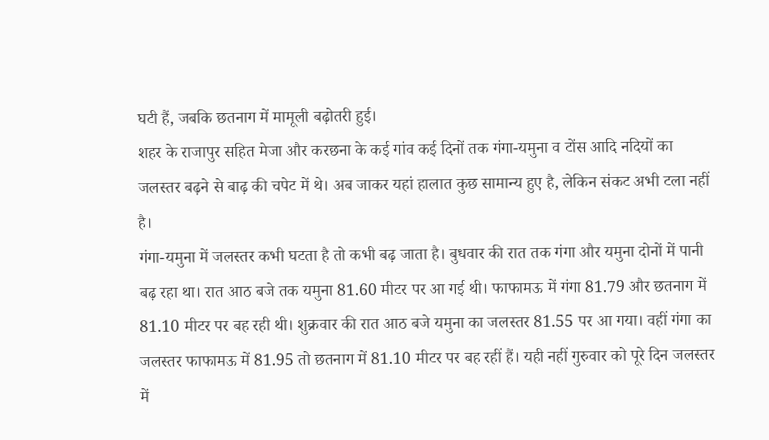घटी हैं, जबकि छतनाग में मामूली बढ़ोतरी हुई।
शहर के राजापुर सहित मेजा और करछना के कई गांव कई दिनों तक गंगा-यमुना व टोंस आदि नदियों का जलस्तर बढ़ने से बाढ़ की चपेट में थे। अब जाकर यहां हालात कुछ सामान्य हुए है, लेकिन संकट अभी टला नहीं है।
गंगा-यमुना में जलस्तर कभी घटता है तो कभी बढ़ जाता है। बुधवार की रात तक गंगा और यमुना दोनों में पानी बढ़ रहा था। रात आठ बजे तक यमुना 81.60 मीटर पर आ गई थी। फाफामऊ में गंगा 81.79 और छतनाग में 81.10 मीटर पर बह रही थी। शुक्रवार की रात आठ बजे यमुना का जलस्तर 81.55 पर आ गया। वहीं गंगा का जलस्तर फाफामऊ में 81.95 तो छतनाग में 81.10 मीटर पर बह रहीं हैं। यही नहीं गुरुवार को पूरे दिन जलस्तर में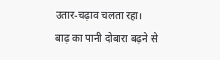उतार-चढ़ाव चलता रहा।
बाढ़ का पानी दोबारा बढ़ने से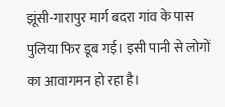झूंसी-गारापुर मार्ग बदरा गांव के पास पुलिया फिर डूब गई। इसी पानी से लोगों का आवागमन हो रहा है।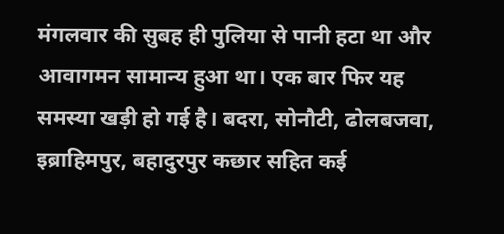मंगलवार की सुबह ही पुलिया से पानी हटा था और आवागमन सामान्य हुआ था। एक बार फिर यह समस्या खड़ी हो गई है। बदरा, सोनौटी, ढोलबजवा, इब्राहिमपुर, बहादुरपुर कछार सहित कई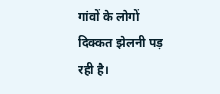गांवों के लोगों दिक्कत झेलनी पड़ रही है।